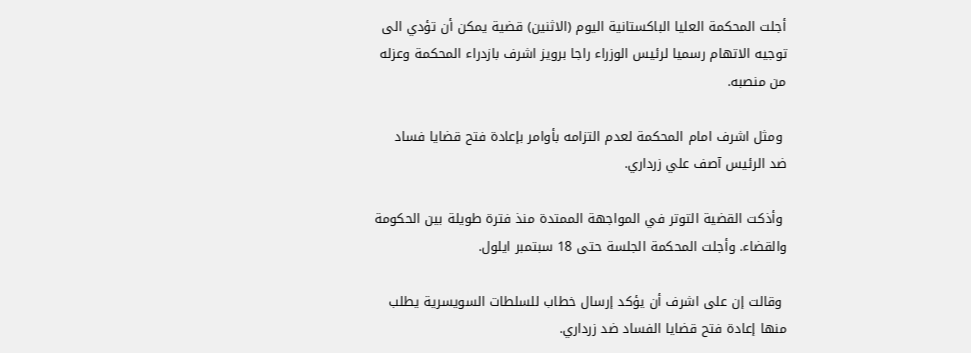أجلت المحكمة العليا الباكستانية اليوم (الاثنين) قضية يمكن أن تؤدي الى توجيه الاتهام رسميا لرئيس الوزراء راجا برويز اشرف بازدراء المحكمة وعزله من منصبه.

 ومثل اشرف امام المحكمة لعدم التزامه بأوامر بإعادة فتح قضايا فساد ضد الرئيس آصف علي زرداري.

 وأذكت القضية التوتر في المواجهة الممتدة منذ فترة طويلة بين الحكومة والقضاء. وأجلت المحكمة الجلسة حتى 18 سبتمبر ايلول.

 وقالت إن على اشرف أن يؤكد إرسال خطاب للسلطات السويسرية يطلب منها إعادة فتح قضايا الفساد ضد زرداري.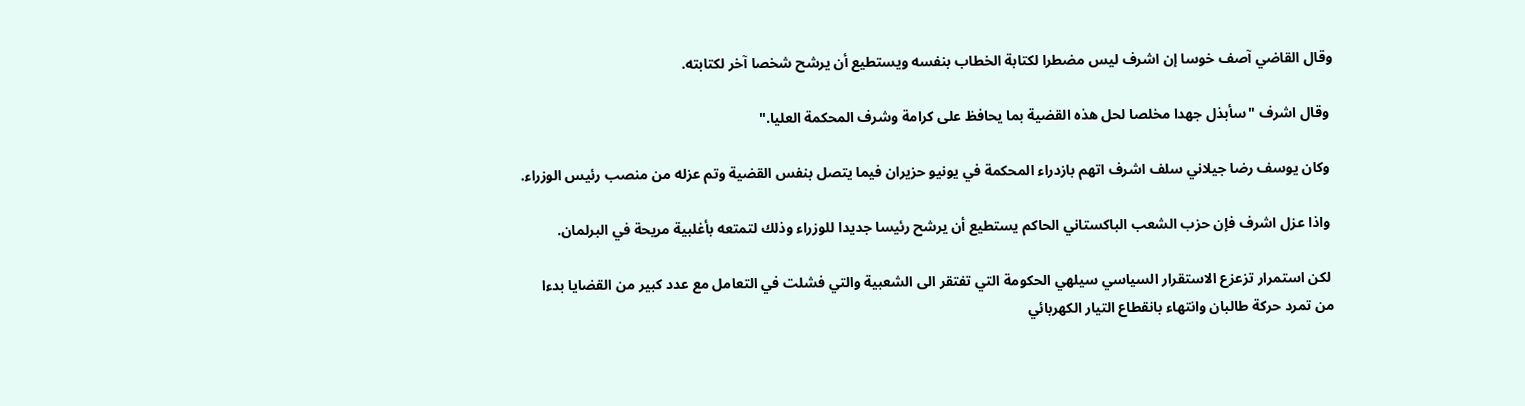وقال القاضي آصف خوسا إن اشرف ليس مضطرا لكتابة الخطاب بنفسه ويستطيع أن يرشح شخصا آخر لكتابته.

 وقال اشرف "سأبذل جهدا مخلصا لحل هذه القضية بما يحافظ على كرامة وشرف المحكمة العليا."

 وكان يوسف رضا جيلاني سلف اشرف اتهم بازدراء المحكمة في يونيو حزيران فيما يتصل بنفس القضية وتم عزله من منصب رئيس الوزراء.

 واذا عزل اشرف فإن حزب الشعب الباكستاني الحاكم يستطيع أن يرشح رئيسا جديدا للوزراء وذلك لتمتعه بأغلبية مريحة في البرلمان.

 لكن استمرار تزعزع الاستقرار السياسي سيلهي الحكومة التي تفتقر الى الشعبية والتي فشلت في التعامل مع عدد كبير من القضايا بدءا من تمرد حركة طالبان وانتهاء بانقطاع التيار الكهربائي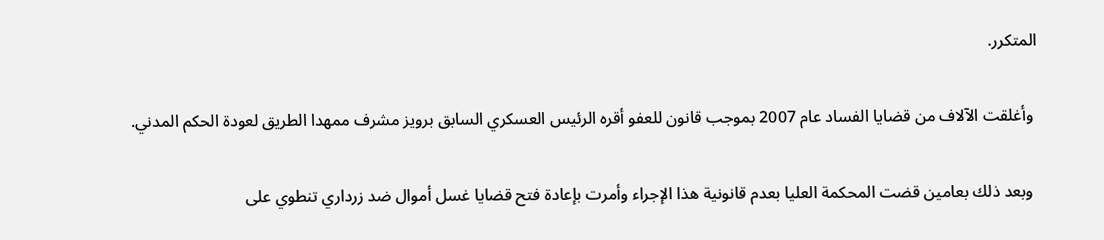المتكرر.

 وأغلقت الآلاف من قضايا الفساد عام 2007 بموجب قانون للعفو أقره الرئيس العسكري السابق برويز مشرف ممهدا الطريق لعودة الحكم المدني.

 وبعد ذلك بعامين قضت المحكمة العليا بعدم قانونية هذا الإجراء وأمرت بإعادة فتح قضايا غسل أموال ضد زرداري تنطوي على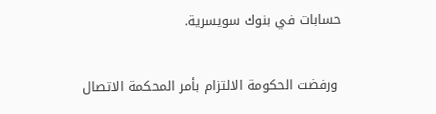حسابات في بنوك سويسرية.

 ورفضت الحكومة الالتزام بأمر المحكمة الاتصال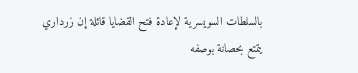بالسلطات السويسرية لإعادة فتح القضايا قائلة إن زرداري يتمتع بحصانة بوصفه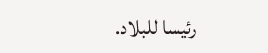رئيسا للبلاد.